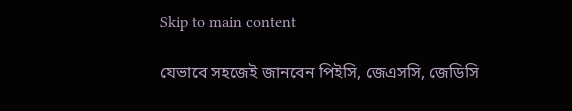Skip to main content

যেভাবে সহজেই জানবেন পিইসি, জেএসসি, জেডিসি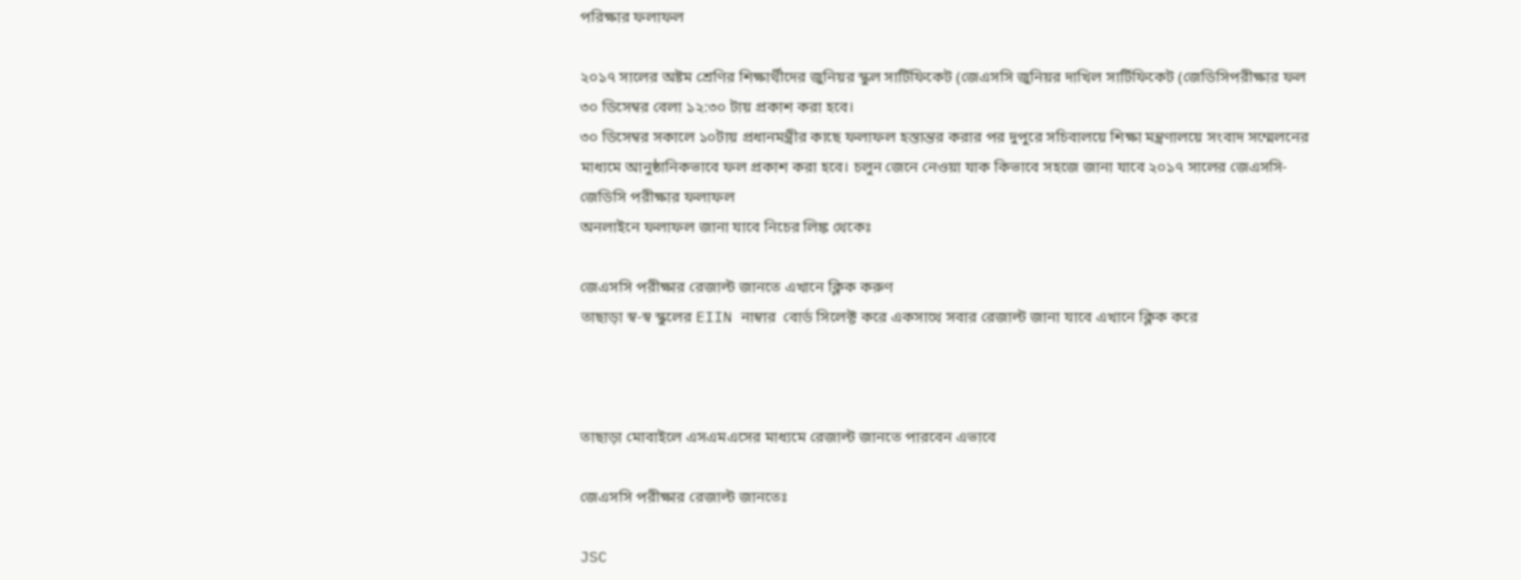পরিক্ষার ফলাফল

২০১৭ সালের অষ্টম শ্রেণির শিক্ষার্থীদের জুনিয়র স্কুল সার্টিফিকেট (জেএসসি জুনিয়র দাখিল সার্টিফিকেট (জেডিসিপরীক্ষার ফল ৩০ ডিসেম্বর বেলা ১২:৩০ টায় প্রকাশ করা হবে।
৩০ ডিসেম্বর সকালে ১০টায় প্রধানমন্ত্রীর কাছে ফলাফল হস্তান্তর করার পর দুপুরে সচিবালয়ে শিক্ষা মন্ত্রণালয়ে সংবাদ সম্মেলনের মাধ্যমে আনুষ্ঠানিকভাবে ফল প্রকাশ করা হবে। চলুন জেনে নেওয়া যাক কিভাবে সহজে জানা যাবে ২০১৭ সালের জেএসসি-জেডিসি পরীক্ষার ফলাফল
অনলাইনে ফলাফল জানা যাবে নিচের লিঙ্ক থেকেঃ

জেএসসি পরীক্ষার রেজাল্ট জানতে এখানে ক্লিক করুণ
তাছাড়া স্ব-স্ব স্কুলের EIIN নাম্বার  বোর্ড সিলেক্ট করে একসাথে সবার রেজাল্ট জানা যাবে এখানে ক্লিক করে



তাছাড়া মোবাইলে এসএমএসের মাধ্যমে রেজাল্ট জানতে পারবেন এভাবে

জেএসসি পরীক্ষার রেজাল্ট জানতেঃ

JSC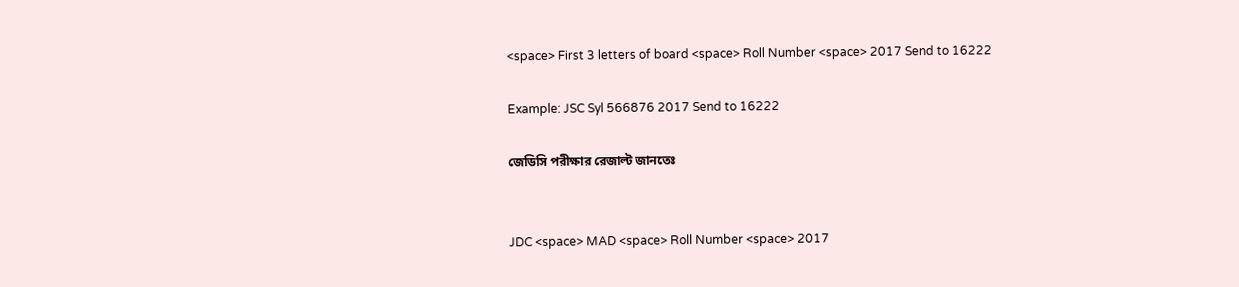<space> First 3 letters of board <space> Roll Number <space> 2017 Send to 16222

Example: JSC Syl 566876 2017 Send to 16222

জেডিসি পরীক্ষার রেজাল্ট জানতেঃ


JDC <space> MAD <space> Roll Number <space> 2017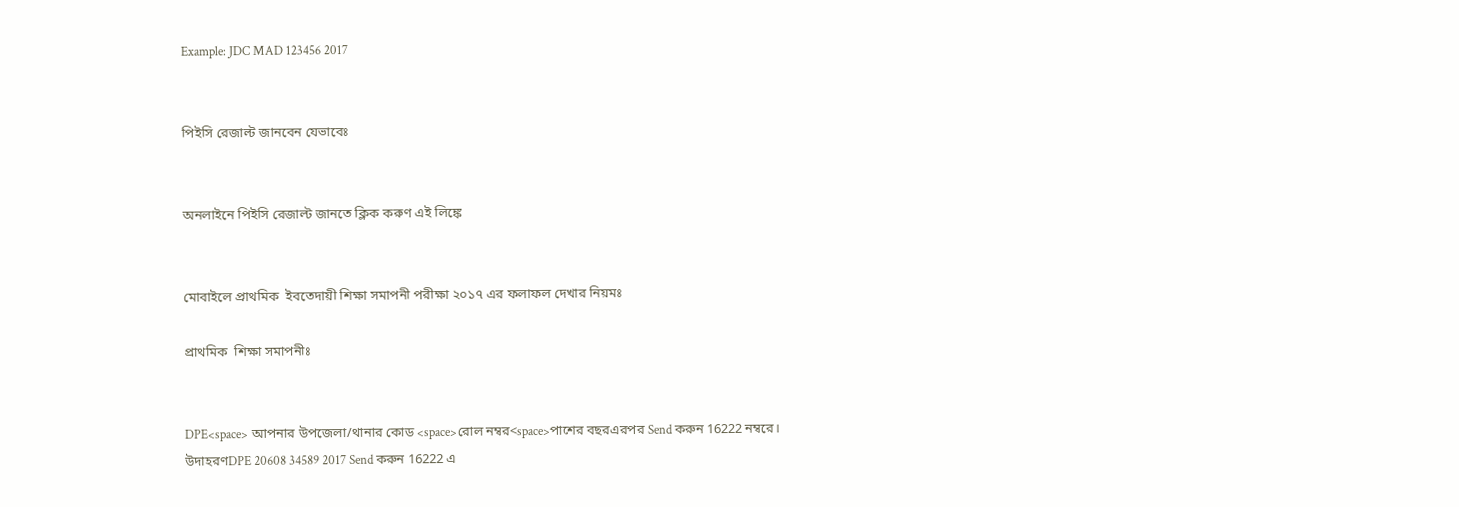Example: JDC MAD 123456 2017


পিইসি রেজাল্ট জানবেন যেভাবেঃ


অনলাইনে পিইসি রেজাল্ট জানতে ক্লিক করুণ এই লিঙ্কে


মোবাইলে প্রাথমিক  ইবতেদায়ী শিক্ষা সমাপনী পরীক্ষা ২০১৭ এর ফলাফল দেখার নিয়মঃ

প্রাথমিক  শিক্ষা সমাপনীঃ


DPE<space> আপনার উপজেলা/থানার কোড <space>রোল নম্বর<space>পাশের বছরএরপর Send করুন 16222 নম্বরে।
উদাহরণDPE 20608 34589 2017 Send করুন 16222 এ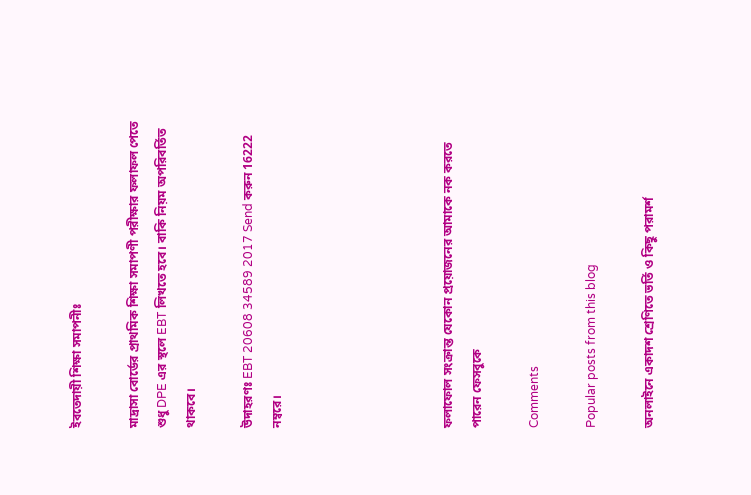ইবতেদায়ী শিক্ষা সমাপনীঃ

মাদ্রাসা বোর্ডের প্রাথমিক শিক্ষা সমাপণী পরীক্ষার ফলাফল পেতে শুধু DPE এর স্থলে EBT লিখতে হবে। বাকি নিয়ম অপরিবর্তিত থাকবে।

উদাহরণঃ EBT 20608 34589 2017 Send করুন 16222 নম্বরে।





ফলাফোল সংক্রান্ত যেকোন প্রয়োজনের আমাকে নক করতে পারেন ফেসবুকে

Comments

Popular posts from this blog

অনলাইনে একাদশ শ্রেণিতে ভর্তি ও কিছু পরামর্শ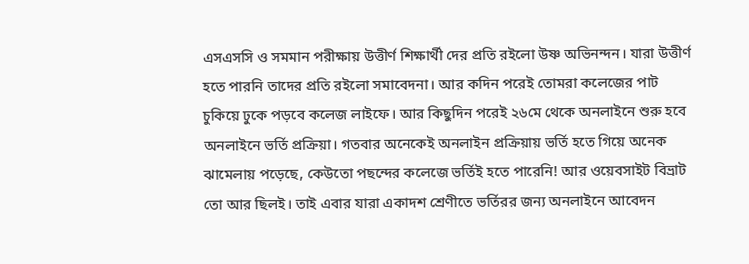এসএসসি ও সমমান পরীক্ষায় উত্তীর্ণ শিক্ষার্থী দের প্রতি রইলো উষ্ণ অভিনন্দন। যারা উত্তীর্ণ হতে পারনি তাদের প্রতি রইলো সমাবেদনা। আর কদিন পরেই তোমরা কলেজের পাট চুকিয়ে ঢুকে পড়বে কলেজ লাইফে। আর কিছুদিন পরেই ২৬মে থেকে অনলাইনে শুরু হবে অনলাইনে ভর্তি প্রক্রিয়া। গতবার অনেকেই অনলাইন প্রক্রিয়ায় ভর্তি হতে গিয়ে অনেক ঝামেলায় পড়েছে, কেউতো পছন্দের কলেজে ভর্তিই হতে পারেনি! আর ওয়েবসাইট বিভ্রাট তো আর ছিলই। তাই এবার যারা একাদশ শ্রেণীতে ভর্তিরর জন্য অনলাইনে আবেদন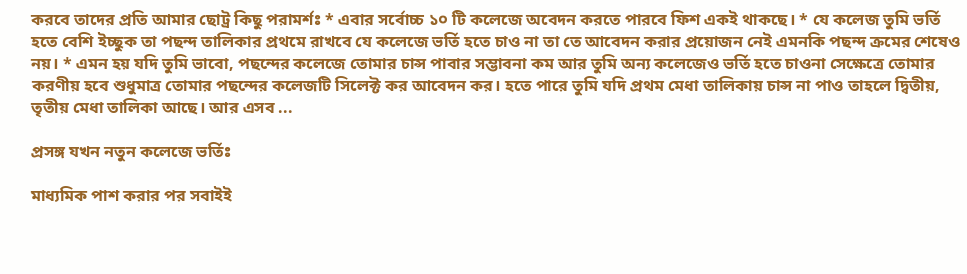করবে তাদের প্রতি আমার ছোট্র কিছু পরামর্শঃ * এবার সর্বোচ্চ ১০ টি কলেজে অবেদন করতে পারবে ফিশ একই থাকছে। * যে কলেজ তুমি ভর্তি হতে বেশি ইচ্ছুক তা পছন্দ তালিকার প্রথমে রাখবে যে কলেজে ভর্তি হতে চাও না তা তে আবেদন করার প্রয়োজন নেই এমনকি পছন্দ ক্রমের শেষেও নয়। * এমন হয় যদি তুমি ভাবো, পছন্দের কলেজে তোমার চান্স পাবার সম্ভাবনা কম আর তুমি অন্য কলেজেও ভর্তি হতে চাওনা সেক্ষেত্রে তোমার করণীয় হবে শুধুমাত্র তোমার পছন্দের কলেজটি সিলেক্ট কর আবেদন কর। হতে পারে তুমি যদি প্রথম মেধা তালিকায় চান্স না পাও তাহলে দ্বিতীয়, তৃতীয় মেধা তালিকা আছে। আর এসব ...

প্রসঙ্গ যখন নতুন কলেজে ভর্তিঃ

মাধ্যমিক পাশ করার পর সবাইই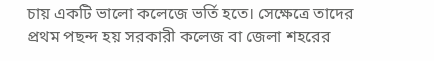চায় একটি ভালো কলেজে ভর্তি হতে। সেক্ষেত্রে তাদের প্রথম পছন্দ হয় সরকারী কলেজ বা জেলা শহরের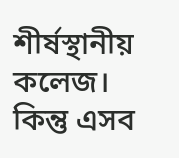শীর্ষস্থানীয় কলেজ। কিন্তু এসব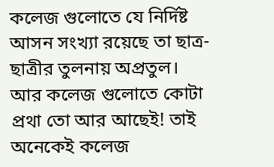কলেজ গুলোতে যে নির্দিষ্ট আসন সংখ্যা রয়েছে তা ছাত্র-ছাত্রীর তুলনায় অপ্রতুল। আর কলেজ গুলোতে কোটা প্রথা তো আর আছেই! তাই অনেকেই কলেজ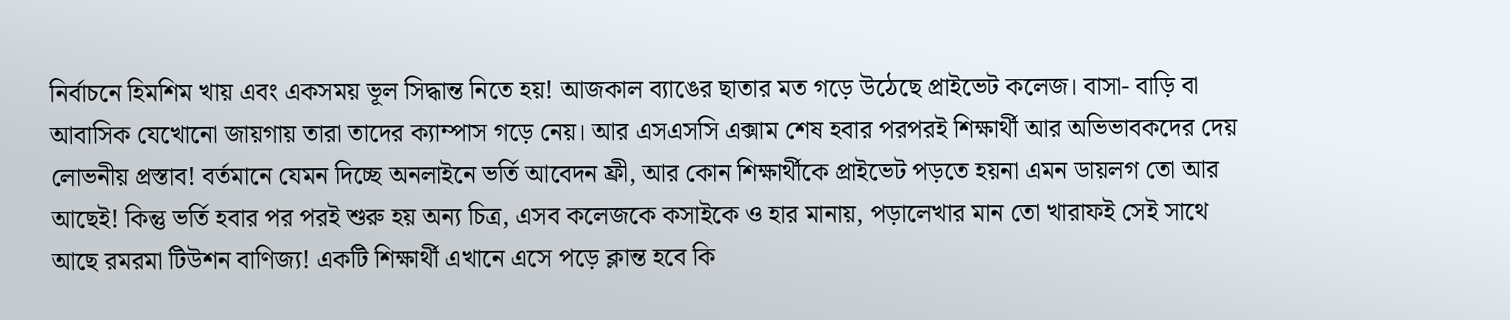নির্বাচনে হিমশিম খায় এবং একসময় ভূল সিদ্ধান্ত নিতে হয়! আজকাল ব্যাঙের ছাতার মত গড়ে উঠেছে প্রাইভেট কলেজ। বাসা- বাড়ি বা আবাসিক যেখোনো জায়গায় তারা তাদের ক্যাম্পাস গড়ে নেয়। আর এসএসসি এক্সাম শেষ হবার পরপরই শিক্ষার্থী আর অভিভাবকদের দেয় লোভনীয় প্রস্তাব! বর্তমানে যেমন দিচ্ছে অনলাইনে ভর্তি আবেদন ফ্রী, আর কোন শিক্ষার্থীকে প্রাইভেট পড়তে হয়না এমন ডায়লগ তো আর আছেই! কিন্তু ভর্তি হবার পর পরই শুরু হয় অন্য চিত্র, এসব কলেজকে কসাইকে ও হার মানায়, পড়ালেখার মান তো খারাফই সেই সাথে আছে রমরমা টিউশন বাণিজ্য! একটি শিক্ষার্থী এখানে এসে পড়ে ক্লান্ত হবে কি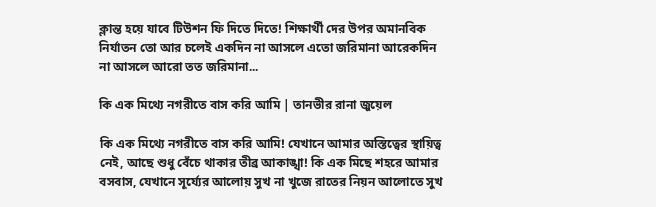ক্লান্ত হয়ে যাবে টিউশন ফি দিতে দিতে! শিক্ষার্থী দের উপর অমানবিক নির্যাতন তো আর চলেই একদিন না আসলে এতো জরিমানা আরেকদিন না আসলে আরো তত জরিমানা...

কি এক মিথ্যে নগরীতে বাস করি আমি | তানভীর রানা জুয়েল

কি এক মিথ্যে নগরীতে বাস করি আমি! যেখানে আমার অস্তিত্বের স্থায়িত্ব নেই, আছে শুধু বেঁচে থাকার তীব্র আকাঙ্খা! কি এক মিছে শহরে আমার বসবাস, যেখানে সূর্য্যের আলোয় সুখ না খুজে রাতের নিয়ন আলোতে সুখ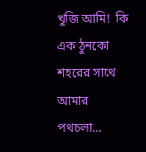খুজি আমি!  কি এক ঠুনকো শহরের সাথে আমার পথচলা...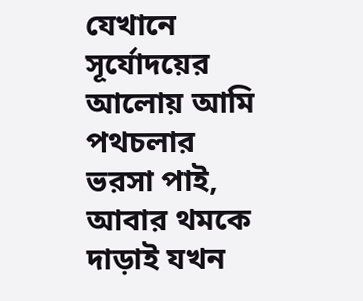যেখানে সূর্যোদয়ের আলোয় আমি পথচলার ভরসা পাই, আবার থমকে দাড়াই যখন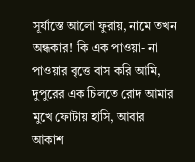সূর্যাস্তে আলো ফুরায়, নামে তখন অন্ধকার! কি এক পাওয়া- না পাওয়ার বৃত্তে বাস করি আমি, দুপুরের এক চিলতে রোদ আমার মুখে ফোটায় হাসি, আবার আকাশ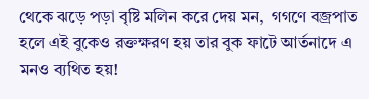থেকে ঝড়ে পড়া বৃষ্টি মলিন করে দেয় মন,  গগণে বজ্রপাত হলে এই বুকেও রক্তক্ষরণ হয় তার বুক ফাটে আর্তনাদে এ মনও ব্যথিত হয়!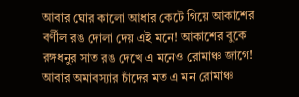আবার ঘোর কালো আধার কেটে গিয়ে আকাশের বর্ণীল রঙ দোলা দেয় এই মনে! আকাশের বুকে রঙ্গধনুর সাত রঙ দেখে এ মনেও রোমাঞ্চ জাগে! আবার অমাবস্যার চাঁদের মত এ মন রোমাঞ্চ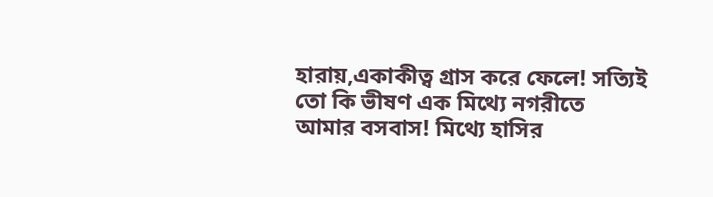হারায়,একাকীত্ব গ্রাস করে ফেলে! সত্যিই তো কি ভীষণ এক মিথ্যে নগরীতে আমার বসবাস! মিথ্যে হাসির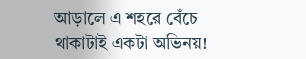আড়ালে এ শহরে বেঁচে থাকাটাই একটা অভিনয়!